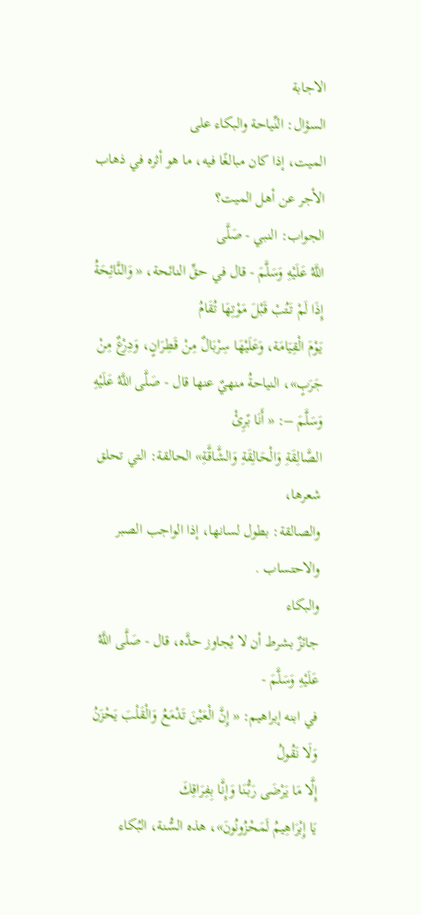الاجابة
السؤال: النِّياحة والبكاء على
الميت، إذا كان مبالغًا فيه، ما هو أثره في ذهاب الأجر عن أهل الميت؟
الجواب: النبي - صَلَّى
اللَّهُ عَلَيْهِ وَسَلَّمَ - قال في حقِّ النائحة، « وَالنَّائِحَةُ إِذَا لَمْ تَتُبْ قَبْلَ مَوْتِهَا تُقَامُ
يَوْمَ الْقِيَامَة، وَعَلَيْهَا سِرْبَالٌ مِنْ قَطِرَانٍ، وَدِرْعٌ مِنْ
جَرَبٍ»، النياحةُ منهيٌ عنها قال - صَلَّى اللَّهُ عَلَيْهِ
وَسَلَّمَ –: « أَنَا بًرِئْ
الصَّالِقَةِ وَالْحَالِقَةِ وَالشَّاقَّةِ» الحالقة: التي تحلق شعرها،
والصالقة: بطول لسانها، إذا الواجب الصبر والاحتساب .
والبكاء
جائزٌ بشرط أن لا يُجاوز حدَّه، قال - صَلَّى اللَّهُ عَلَيْهِ وَسَلَّمَ -
في ابنه إبراهيم: « إِنَّ الْعَيْنَ تَدْمَعُ وَالْقَلْبَ يَحْزَنُ وَلَا نَقُولُ
إِلَّا مَا يَرْضَى رَبُّنَا وَإِنَّا بِفِرَاقِكَ
يَا إِبْرَاهِيمُ لَمَحْزُونُونَ»، هذه السُّنة، البُكاء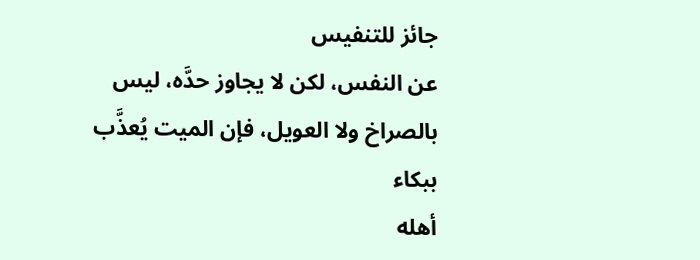جائز للتنفيس
عن النفس، لكن لا يجاوز حدَّه، ليس بالصراخ ولا العويل، فإن الميت يُعذَّب ببكاء
أهله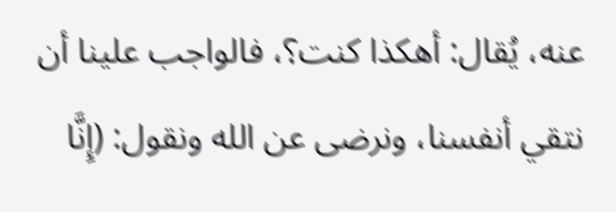عنه، يُقال: أهكذا كنت؟، فالواجب علينا أن نتقي أنفسنا، ونرضى عن الله ونقول: (إِنَّا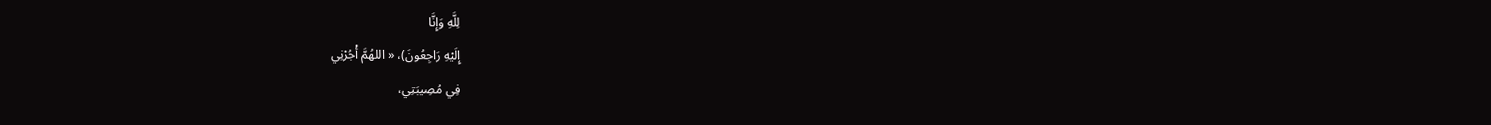لِلَّهِ وَإِنَّا
إِلَيْهِ رَاجِعُونَ)، « اللهُمَّ أْجُرْنِي
فِي مُصِيبَتِي،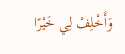وَأَخْلِفْ لِي خَيْرًا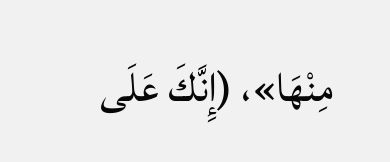مِنْهَا»، (إِنَّكَ عَلَى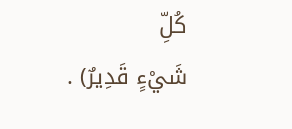كُلِّ
شَيْءٍ قَدِيرٌ) .